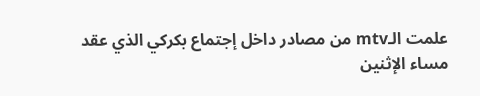علمت الـmtv من مصادر داخل إجتماع بكركي الذي عقد مساء الإثنين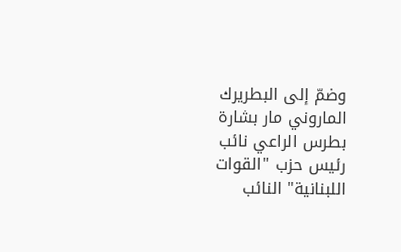وضمّ إلى البطريرك الماروني مار بشارة بطرس الراعي نائب رئيس حزب "القوات اللبنانية" النائب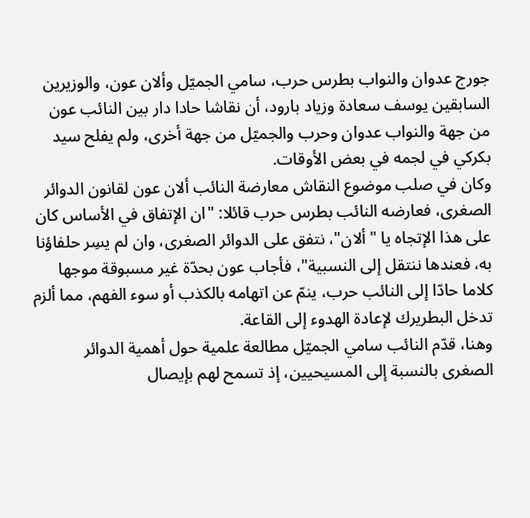جورج عدوان والنواب بطرس حرب، سامي الجميّل وألان عون، والوزيرين السابقين يوسف سعادة وزياد بارود، أن نقاشا حادا دار بين النائب عون من جهة والنواب عدوان وحرب والجميّل من جهة أخرى، ولم يفلح سيد بكركي في لجمه في بعض الأوقات.
وكان في صلب موضوع النقاش معارضة النائب ألان عون لقانون الدوائر الصغرى، فعارضه النائب بطرس حرب قائلا: "ان الإتفاق في الأساس كان على هذا الإتجاه يا "ألان"، نتفق على الدوائر الصغرى، وان لم يسِر حلفاؤنا به، فعندها ننتقل إلى النسبية"، فأجاب عون بحدّة غير مسبوقة موجها كلاما حادّا إلى النائب حرب، ينمّ عن اتهامه بالكذب أو سوء الفهم، مما ألزم تدخل البطريرك لإعادة الهدوء إلى القاعة.
وهنا، قدّم النائب سامي الجميّل مطالعة علمية حول أهمية الدوائر الصغرى بالنسبة إلى المسيحيين، إذ تسمح لهم بإيصال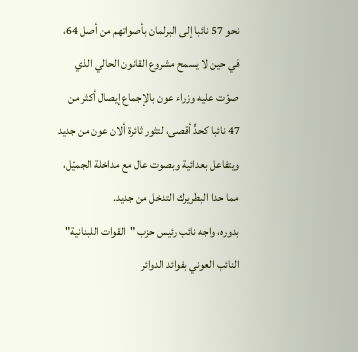نحو 57 نائبا إلى البرلمان بأصواتهم من أصل 64، في حين لا يسمح مشروع القانون الحالي الذي صوّت عليه وزراء عون بالإجماع إيصال أكثر من 47 نائبا كحدٍّ أقصى، لتثور ثائرة ألان عون من جديد ويتفاعل بعدائية وبصوت عال مع مداخلة الجميّل، مما حدا البطريرك التدخل من جديد.
بدوره، واجه نائب رئيس حزب "القوات اللبنانية" النائب العوني بفوائد الدوائر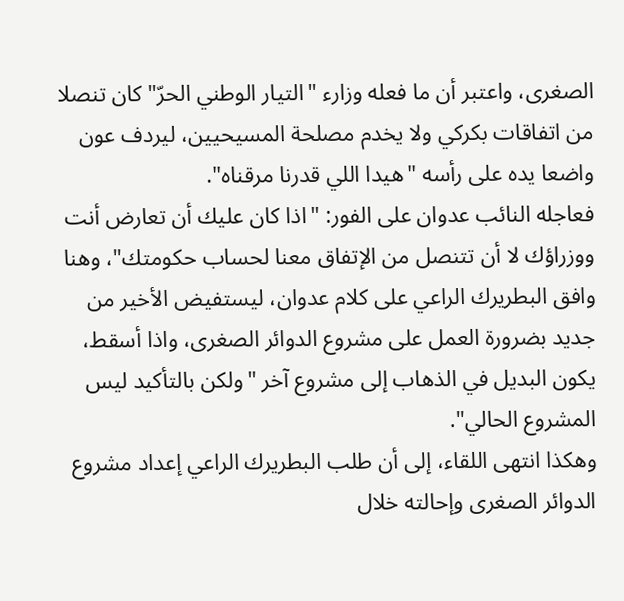الصغرى، واعتبر أن ما فعله وزارء "التيار الوطني الحرّ" كان تنصلا من اتفاقات بكركي ولا يخدم مصلحة المسيحيين، ليردف عون واضعا يده على رأسه "هيدا اللي قدرنا مرقناه".
فعاجله النائب عدوان على الفور: "اذا كان عليك أن تعارض أنت ووزراؤك لا أن تتنصل من الإتفاق معنا لحساب حكومتك"، وهنا وافق البطريرك الراعي على كلام عدوان، ليستفيض الأخير من جديد بضرورة العمل على مشروع الدوائر الصغرى، واذا أسقط، يكون البديل في الذهاب إلى مشروع آخر "ولكن بالتأكيد ليس المشروع الحالي".
وهكذا انتهى اللقاء، إلى أن طلب البطريرك الراعي إعداد مشروع الدوائر الصغرى وإحالته خلال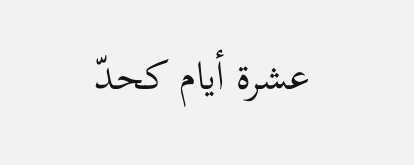عشرة أيام كحدّ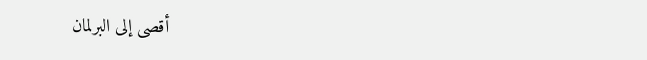أقصى إلى البرلمان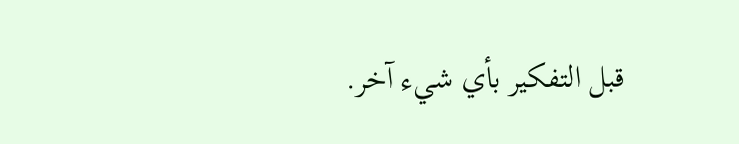قبل التفكير بأي شيء آخر.